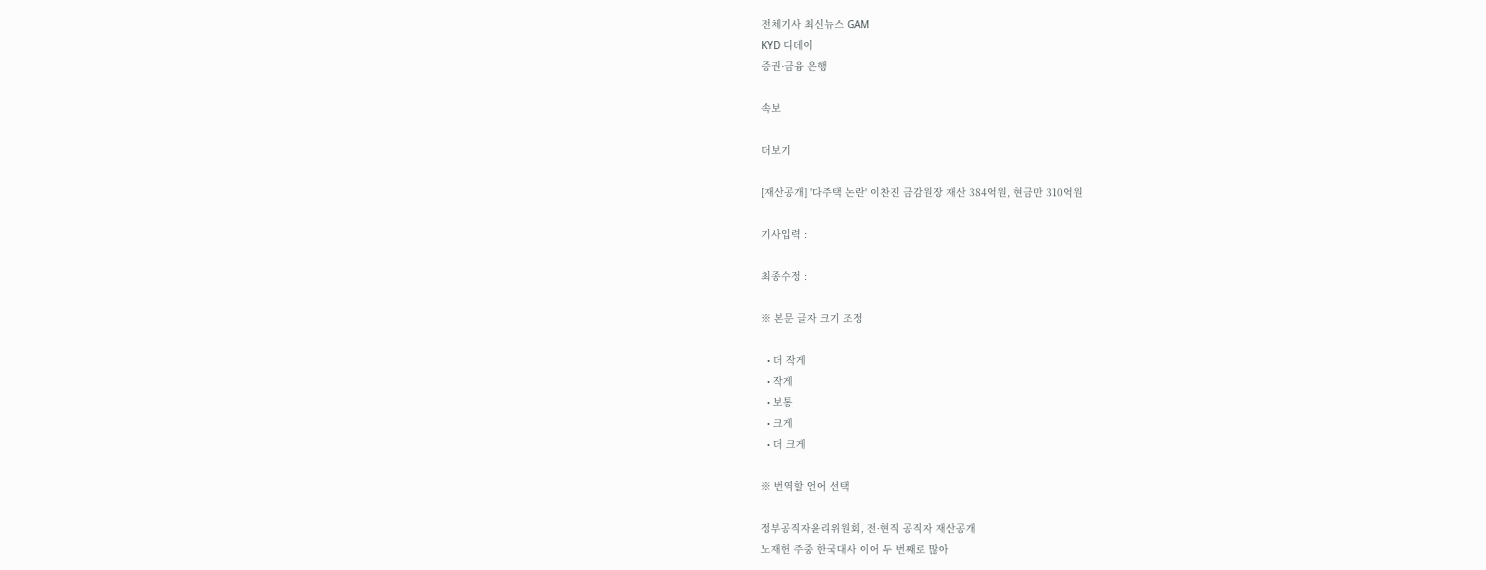전체기사 최신뉴스 GAM
KYD 디데이
증권·금융 은행

속보

더보기

[재산공개] '다주택 논란' 이찬진 금감원장 재산 384억원, 현금만 310억원

기사입력 :

최종수정 :

※ 본문 글자 크기 조정

  • 더 작게
  • 작게
  • 보통
  • 크게
  • 더 크게

※ 번역할 언어 선택

정부공직자윤리위원회, 전·현직 공직자 재산공개
노재헌 주중 한국대사 이어 두 번째로 많아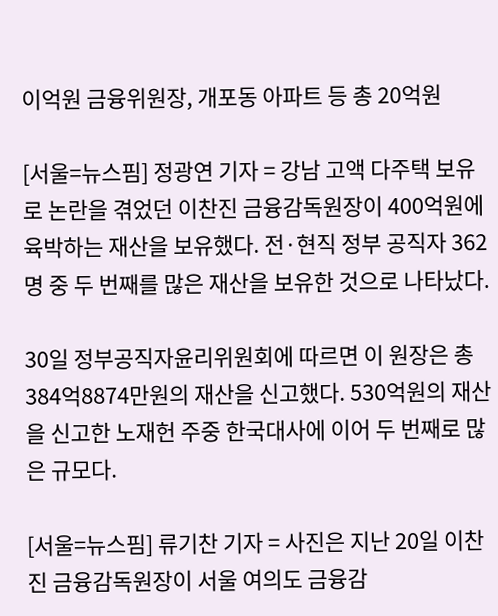이억원 금융위원장, 개포동 아파트 등 총 20억원

[서울=뉴스핌] 정광연 기자 = 강남 고액 다주택 보유로 논란을 겪었던 이찬진 금융감독원장이 400억원에 육박하는 재산을 보유했다. 전·현직 정부 공직자 362명 중 두 번째를 많은 재산을 보유한 것으로 나타났다.

30일 정부공직자윤리위원회에 따르면 이 원장은 총 384억8874만원의 재산을 신고했다. 530억원의 재산을 신고한 노재헌 주중 한국대사에 이어 두 번째로 많은 규모다.

[서울=뉴스핌] 류기찬 기자 = 사진은 지난 20일 이찬진 금융감독원장이 서울 여의도 금융감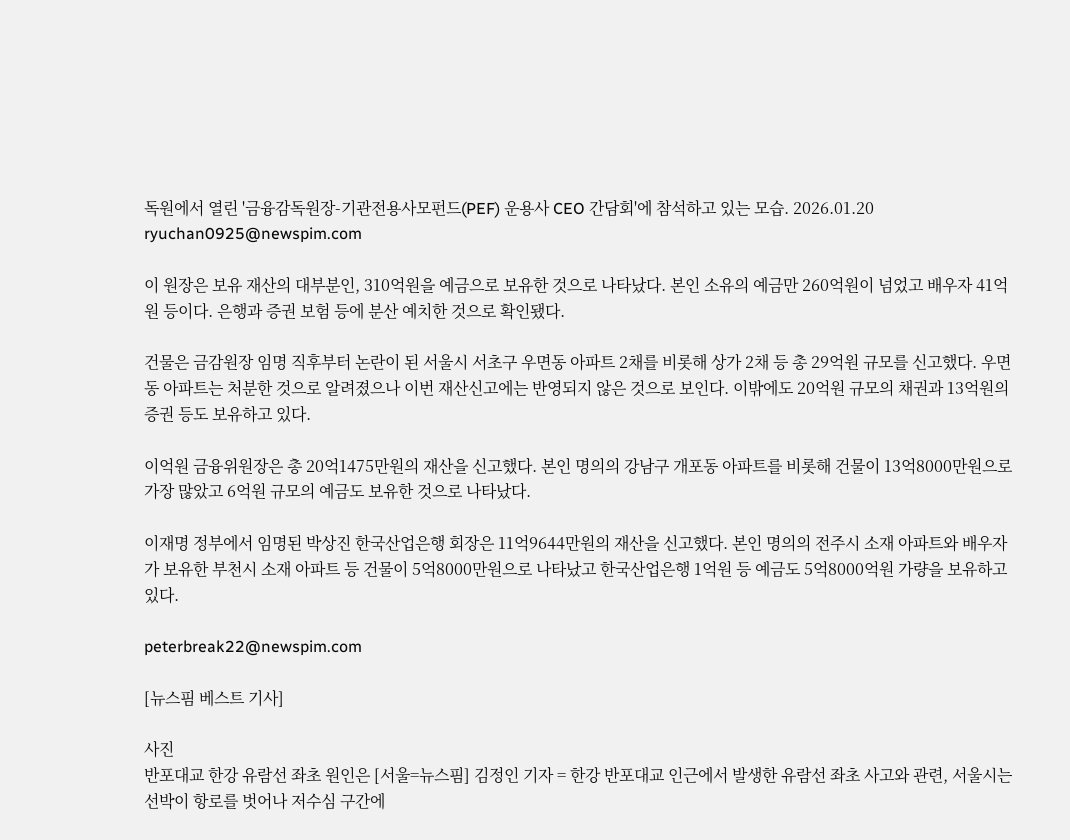독원에서 열린 '금융감독원장-기관전용사모펀드(PEF) 운용사 CEO 간담회'에 참석하고 있는 모습. 2026.01.20 ryuchan0925@newspim.com

이 원장은 보유 재산의 대부분인, 310억원을 예금으로 보유한 것으로 나타났다. 본인 소유의 예금만 260억원이 넘었고 배우자 41억원 등이다. 은행과 증권 보험 등에 분산 예치한 것으로 확인됐다.

건물은 금감원장 임명 직후부터 논란이 된 서울시 서초구 우면동 아파트 2채를 비롯해 상가 2채 등 총 29억원 규모를 신고했다. 우면동 아파트는 처분한 것으로 알려졌으나 이번 재산신고에는 반영되지 않은 것으로 보인다. 이밖에도 20억원 규모의 채권과 13억원의 증권 등도 보유하고 있다.

이억원 금융위원장은 총 20억1475만원의 재산을 신고했다. 본인 명의의 강남구 개포동 아파트를 비롯해 건물이 13억8000만원으로 가장 많았고 6억원 규모의 예금도 보유한 것으로 나타났다.

이재명 정부에서 임명된 박상진 한국산업은행 회장은 11억9644만원의 재산을 신고했다. 본인 명의의 전주시 소재 아파트와 배우자가 보유한 부천시 소재 아파트 등 건물이 5억8000만원으로 나타났고 한국산업은행 1억원 등 예금도 5억8000억원 가량을 보유하고 있다.

peterbreak22@newspim.com

[뉴스핌 베스트 기사]

사진
반포대교 한강 유람선 좌초 원인은 [서울=뉴스핌] 김정인 기자 = 한강 반포대교 인근에서 발생한 유람선 좌초 사고와 관련, 서울시는 선박이 항로를 벗어나 저수심 구간에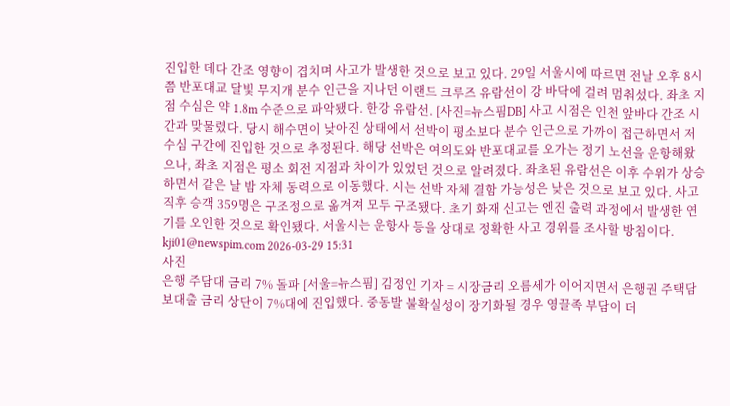진입한 데다 간조 영향이 겹치며 사고가 발생한 것으로 보고 있다. 29일 서울시에 따르면 전날 오후 8시쯤 반포대교 달빛 무지개 분수 인근을 지나던 이랜드 크루즈 유람선이 강 바닥에 걸려 멈춰섰다. 좌초 지점 수심은 약 1.8m 수준으로 파악됐다. 한강 유람선. [사진=뉴스핌DB] 사고 시점은 인천 앞바다 간조 시간과 맞물렸다. 당시 해수면이 낮아진 상태에서 선박이 평소보다 분수 인근으로 가까이 접근하면서 저수심 구간에 진입한 것으로 추정된다. 해당 선박은 여의도와 반포대교를 오가는 정기 노선을 운항해왔으나, 좌초 지점은 평소 회전 지점과 차이가 있었던 것으로 알려졌다. 좌초된 유람선은 이후 수위가 상승하면서 같은 날 밤 자체 동력으로 이동했다. 시는 선박 자체 결함 가능성은 낮은 것으로 보고 있다. 사고 직후 승객 359명은 구조정으로 옮겨져 모두 구조됐다. 초기 화재 신고는 엔진 출력 과정에서 발생한 연기를 오인한 것으로 확인됐다. 서울시는 운항사 등을 상대로 정확한 사고 경위를 조사할 방침이다. kji01@newspim.com 2026-03-29 15:31
사진
은행 주담대 금리 7% 돌파 [서울=뉴스핌] 김정인 기자 = 시장금리 오름세가 이어지면서 은행권 주택담보대출 금리 상단이 7%대에 진입했다. 중동발 불확실성이 장기화될 경우 영끌족 부담이 더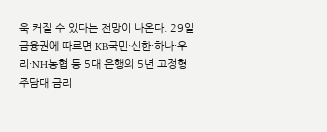욱 커질 수 있다는 전망이 나온다. 29일 금융권에 따르면 KB국민·신한·하나·우리·NH농협 등 5대 은행의 5년 고정형 주담대 금리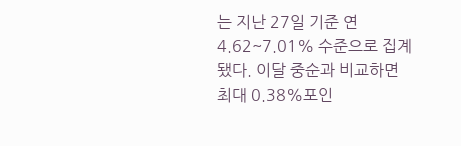는 지난 27일 기준 연 4.62~7.01% 수준으로 집계됐다. 이달 중순과 비교하면 최대 0.38%포인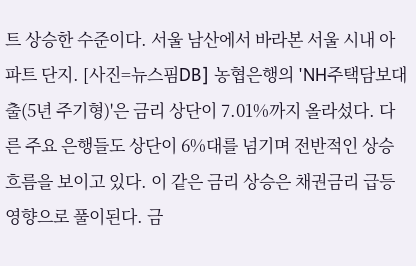트 상승한 수준이다. 서울 남산에서 바라본 서울 시내 아파트 단지. [사진=뉴스핌DB] 농협은행의 'NH주택담보대출(5년 주기형)'은 금리 상단이 7.01%까지 올라섰다. 다른 주요 은행들도 상단이 6%대를 넘기며 전반적인 상승 흐름을 보이고 있다. 이 같은 금리 상승은 채권금리 급등 영향으로 풀이된다. 금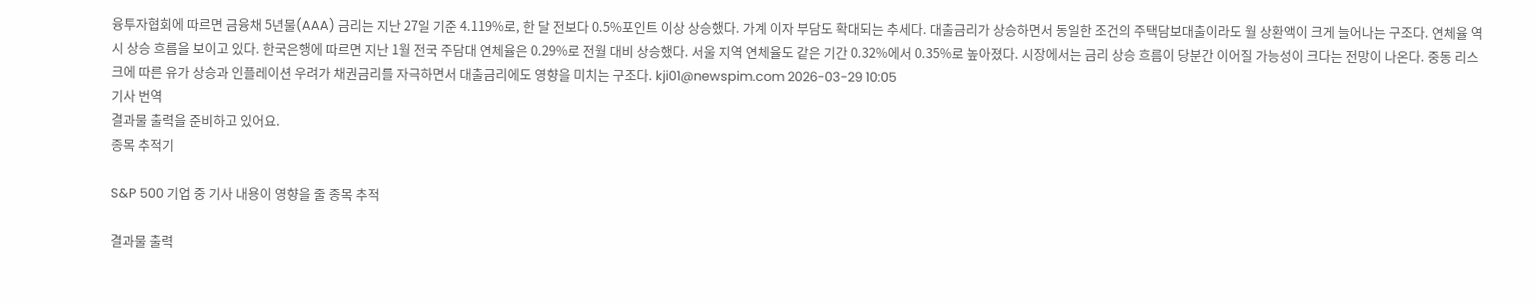융투자협회에 따르면 금융채 5년물(AAA) 금리는 지난 27일 기준 4.119%로, 한 달 전보다 0.5%포인트 이상 상승했다. 가계 이자 부담도 확대되는 추세다. 대출금리가 상승하면서 동일한 조건의 주택담보대출이라도 월 상환액이 크게 늘어나는 구조다. 연체율 역시 상승 흐름을 보이고 있다. 한국은행에 따르면 지난 1월 전국 주담대 연체율은 0.29%로 전월 대비 상승했다. 서울 지역 연체율도 같은 기간 0.32%에서 0.35%로 높아졌다. 시장에서는 금리 상승 흐름이 당분간 이어질 가능성이 크다는 전망이 나온다. 중동 리스크에 따른 유가 상승과 인플레이션 우려가 채권금리를 자극하면서 대출금리에도 영향을 미치는 구조다. kji01@newspim.com 2026-03-29 10:05
기사 번역
결과물 출력을 준비하고 있어요.
종목 추적기

S&P 500 기업 중 기사 내용이 영향을 줄 종목 추적

결과물 출력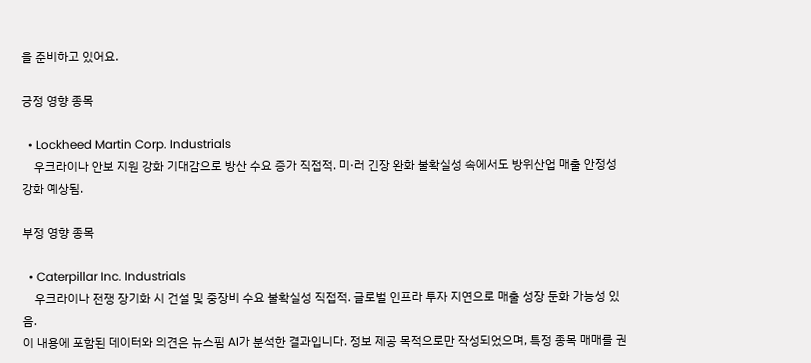을 준비하고 있어요.

긍정 영향 종목

  • Lockheed Martin Corp. Industrials
    우크라이나 안보 지원 강화 기대감으로 방산 수요 증가 직접적. 미·러 긴장 완화 불확실성 속에서도 방위산업 매출 안정성 강화 예상됨.

부정 영향 종목

  • Caterpillar Inc. Industrials
    우크라이나 전쟁 장기화 시 건설 및 중장비 수요 불확실성 직접적. 글로벌 인프라 투자 지연으로 매출 성장 둔화 가능성 있음.
이 내용에 포함된 데이터와 의견은 뉴스핌 AI가 분석한 결과입니다. 정보 제공 목적으로만 작성되었으며, 특정 종목 매매를 권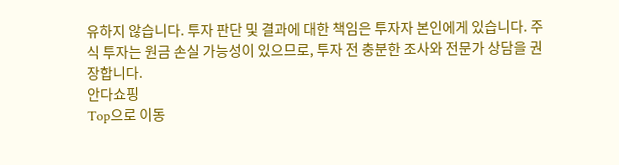유하지 않습니다. 투자 판단 및 결과에 대한 책임은 투자자 본인에게 있습니다. 주식 투자는 원금 손실 가능성이 있으므로, 투자 전 충분한 조사와 전문가 상담을 권장합니다.
안다쇼핑
Top으로 이동